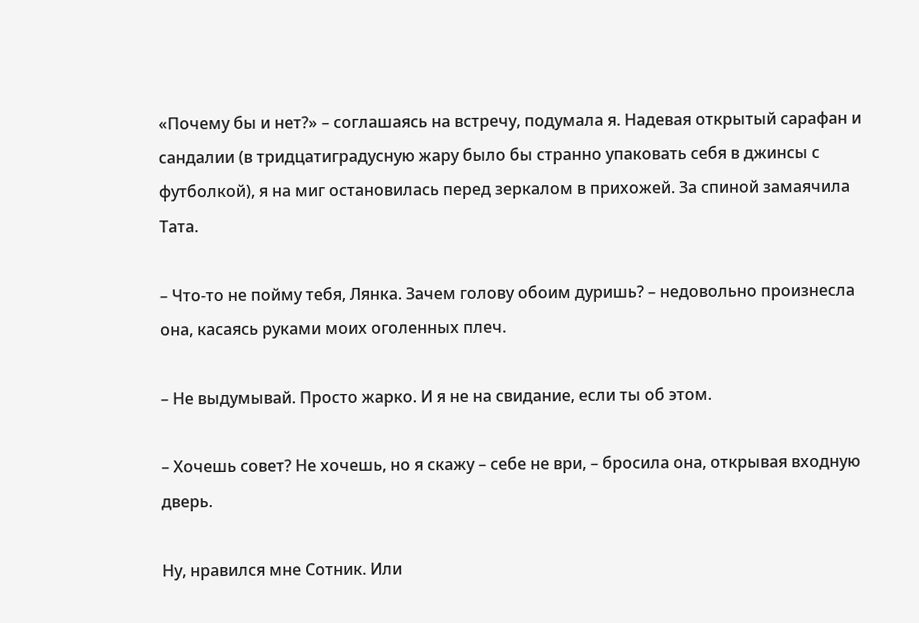«Почему бы и нет?» – соглашаясь на встречу, подумала я. Надевая открытый сарафан и сандалии (в тридцатиградусную жару было бы странно упаковать себя в джинсы с футболкой), я на миг остановилась перед зеркалом в прихожей. За спиной замаячила Тата.

– Что-то не пойму тебя, Лянка. Зачем голову обоим дуришь? – недовольно произнесла она, касаясь руками моих оголенных плеч.

– Не выдумывай. Просто жарко. И я не на свидание, если ты об этом.

– Хочешь совет? Не хочешь, но я скажу – себе не ври, – бросила она, открывая входную дверь.

Ну, нравился мне Сотник. Или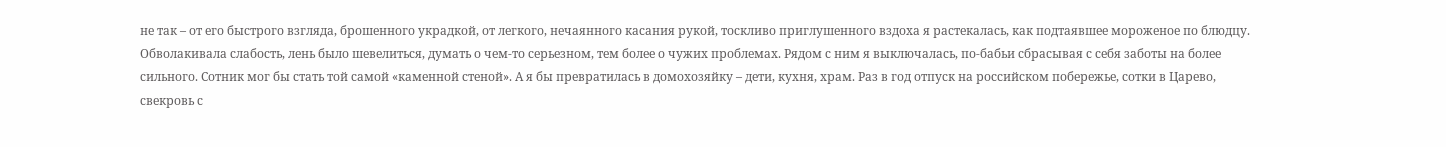не так – от его быстрого взгляда, брошенного украдкой, от легкого, нечаянного касания рукой, тоскливо приглушенного вздоха я растекалась, как подтаявшее мороженое по блюдцу. Обволакивала слабость, лень было шевелиться, думать о чем-то серьезном, тем более о чужих проблемах. Рядом с ним я выключалась, по-бабьи сбрасывая с себя заботы на более сильного. Сотник мог бы стать той самой «каменной стеной». А я бы превратилась в домохозяйку – дети, кухня, храм. Раз в год отпуск на российском побережье, сотки в Царево, свекровь с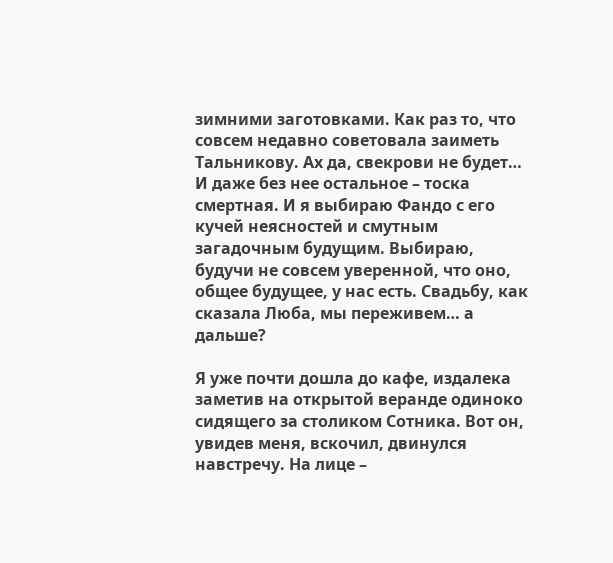зимними заготовками. Как раз то, что совсем недавно советовала заиметь Тальникову. Ах да, свекрови не будет… И даже без нее остальное – тоска смертная. И я выбираю Фандо с его кучей неясностей и смутным загадочным будущим. Выбираю, будучи не совсем уверенной, что оно, общее будущее, у нас есть. Свадьбу, как сказала Люба, мы переживем… а дальше?

Я уже почти дошла до кафе, издалека заметив на открытой веранде одиноко сидящего за столиком Сотника. Вот он, увидев меня, вскочил, двинулся навстречу. На лице –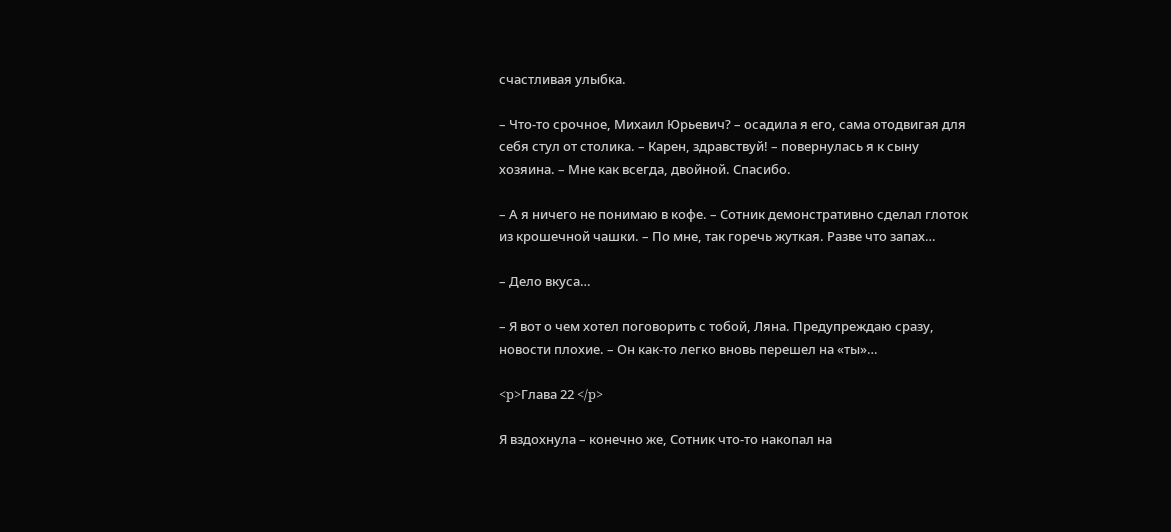счастливая улыбка.

– Что-то срочное, Михаил Юрьевич? – осадила я его, сама отодвигая для себя стул от столика. – Карен, здравствуй! – повернулась я к сыну хозяина. – Мне как всегда, двойной. Спасибо.

– А я ничего не понимаю в кофе. – Сотник демонстративно сделал глоток из крошечной чашки. – По мне, так горечь жуткая. Разве что запах…

– Дело вкуса…

– Я вот о чем хотел поговорить с тобой, Ляна. Предупреждаю сразу, новости плохие. – Он как-то легко вновь перешел на «ты»…

<p>Глава 22 </p>

Я вздохнула – конечно же, Сотник что-то накопал на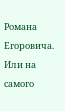Романа Егоровича. Или на самого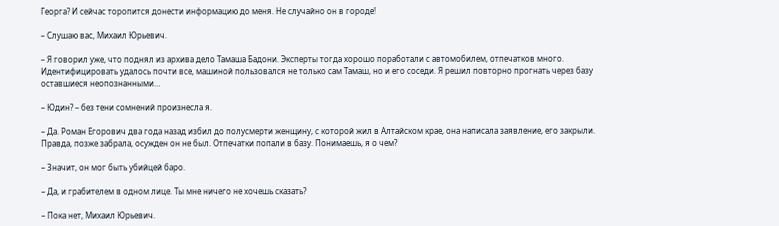Георга? И сейчас торопится донести информацию до меня. Не случайно он в городе!

– Слушаю вас, Михаил Юрьевич.

– Я говорил уже, что поднял из архива дело Тамаша Бадони. Эксперты тогда хорошо поработали с автомобилем, отпечатков много. Идентифицировать удалось почти все, машиной пользовался не только сам Тамаш, но и его соседи. Я решил повторно прогнать через базу оставшиеся неопознанными…

– Юдин? – без тени сомнений произнесла я.

– Да. Роман Егорович два года назад избил до полусмерти женщину, с которой жил в Алтайском крае, она написала заявление, его закрыли. Правда, позже забрала, осужден он не был. Отпечатки попали в базу. Понимаешь, я о чем?

– Значит, он мог быть убийцей баро.

– Да, и грабителем в одном лице. Ты мне ничего не хочешь сказать?

– Пока нет, Михаил Юрьевич.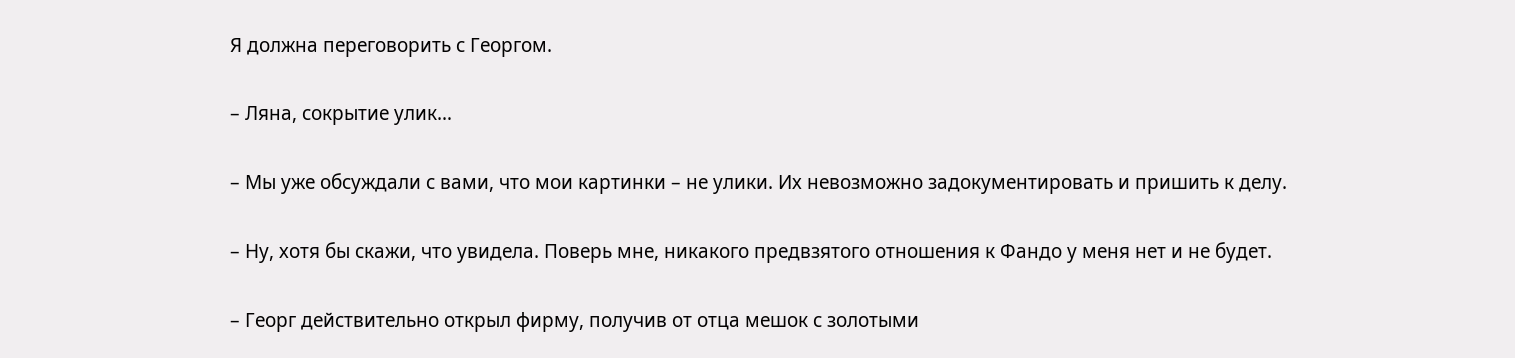Я должна переговорить с Георгом.

– Ляна, сокрытие улик…

– Мы уже обсуждали с вами, что мои картинки – не улики. Их невозможно задокументировать и пришить к делу.

– Ну, хотя бы скажи, что увидела. Поверь мне, никакого предвзятого отношения к Фандо у меня нет и не будет.

– Георг действительно открыл фирму, получив от отца мешок с золотыми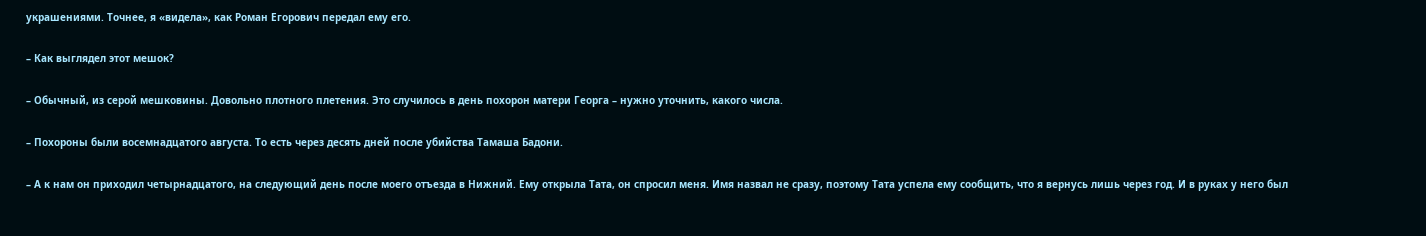украшениями. Точнее, я «видела», как Роман Егорович передал ему его.

– Как выглядел этот мешок?

– Обычный, из серой мешковины. Довольно плотного плетения. Это случилось в день похорон матери Георга – нужно уточнить, какого числа.

– Похороны были восемнадцатого августа. То есть через десять дней после убийства Тамаша Бадони.

– А к нам он приходил четырнадцатого, на следующий день после моего отъезда в Нижний. Ему открыла Тата, он спросил меня. Имя назвал не сразу, поэтому Тата успела ему сообщить, что я вернусь лишь через год. И в руках у него был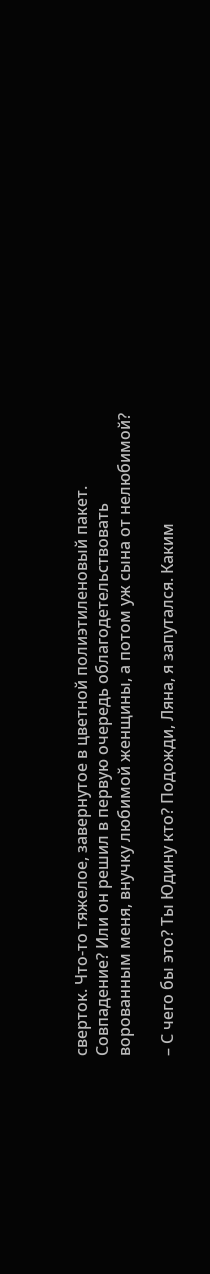сверток. Что-то тяжелое, завернутое в цветной полиэтиленовый пакет. Совпадение? Или он решил в первую очередь облагодетельствовать ворованным меня, внучку любимой женщины, а потом уж сына от нелюбимой?

– С чего бы это? Ты Юдину кто? Подожди, Ляна, я запутался. Каким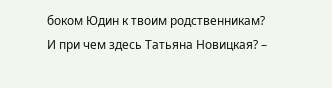боком Юдин к твоим родственникам? И при чем здесь Татьяна Новицкая? –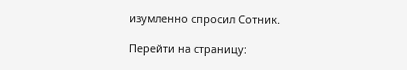изумленно спросил Сотник.

Перейти на страницу: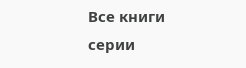Все книги серии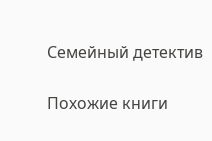Семейный детектив

Похожие книги